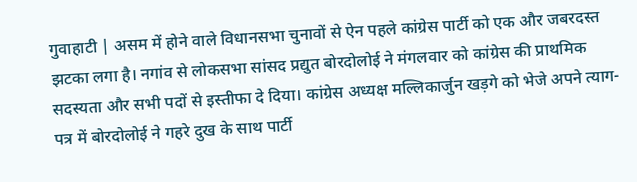गुवाहाटी | असम में होने वाले विधानसभा चुनावों से ऐन पहले कांग्रेस पार्टी को एक और जबरदस्त झटका लगा है। नगांव से लोकसभा सांसद प्रद्युत बोरदोलोई ने मंगलवार को कांग्रेस की प्राथमिक सदस्यता और सभी पदों से इस्तीफा दे दिया। कांग्रेस अध्यक्ष मल्लिकार्जुन खड़गे को भेजे अपने त्याग-पत्र में बोरदोलोई ने गहरे दुख के साथ पार्टी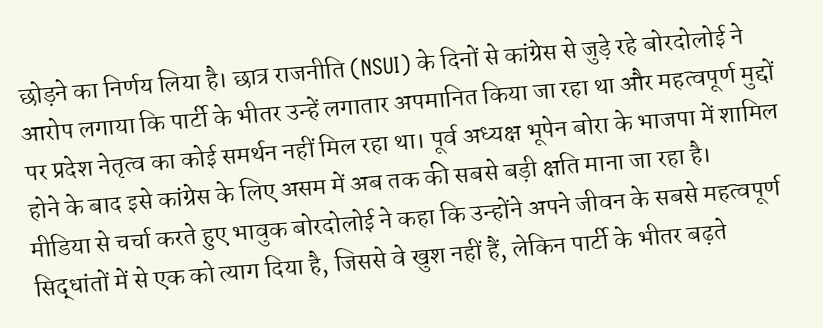छोड़ने का निर्णय लिया है। छात्र राजनीति (NSUI) के दिनों से कांग्रेस से जुड़े रहे बोरदोलोई ने आरोप लगाया कि पार्टी के भीतर उन्हें लगातार अपमानित किया जा रहा था और महत्वपूर्ण मुद्दों पर प्रदेश नेतृत्व का कोई समर्थन नहीं मिल रहा था। पूर्व अध्यक्ष भूपेन बोरा के भाजपा में शामिल होने के बाद इसे कांग्रेस के लिए असम में अब तक की सबसे बड़ी क्षति माना जा रहा है।
मीडिया से चर्चा करते हुए भावुक बोरदोलोई ने कहा कि उन्होंने अपने जीवन के सबसे महत्वपूर्ण सिद्धांतों में से एक को त्याग दिया है, जिससे वे खुश नहीं हैं, लेकिन पार्टी के भीतर बढ़ते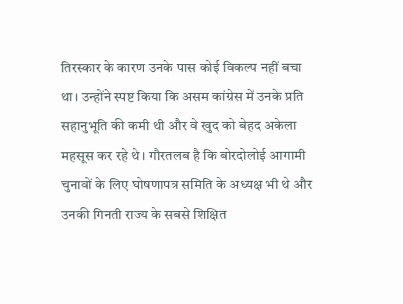तिरस्कार के कारण उनके पास कोई विकल्प नहीं बचा था। उन्होंने स्पष्ट किया कि असम कांग्रेस में उनके प्रति सहानुभूति की कमी थी और वे खुद को बेहद अकेला महसूस कर रहे थे। गौरतलब है कि बोरदोलोई आगामी चुनावों के लिए घोषणापत्र समिति के अध्यक्ष भी थे और उनकी गिनती राज्य के सबसे शिक्षित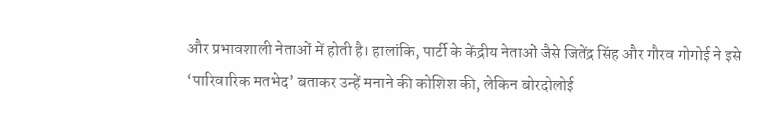और प्रभावशाली नेताओं में होती है। हालांकि, पार्टी के केंद्रीय नेताओं जैसे जितेंद्र सिंह और गौरव गोगोई ने इसे ‘पारिवारिक मतभेद’ बताकर उन्हें मनाने की कोशिश की, लेकिन बोरदोलोई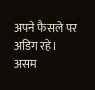अपने फैसले पर अडिग रहे।
असम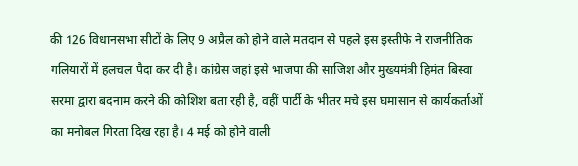की 126 विधानसभा सीटों के लिए 9 अप्रैल को होने वाले मतदान से पहले इस इस्तीफे ने राजनीतिक गलियारों में हलचल पैदा कर दी है। कांग्रेस जहां इसे भाजपा की साजिश और मुख्यमंत्री हिमंत बिस्वा सरमा द्वारा बदनाम करने की कोशिश बता रही है, वहीं पार्टी के भीतर मचे इस घमासान से कार्यकर्ताओं का मनोबल गिरता दिख रहा है। 4 मई को होने वाली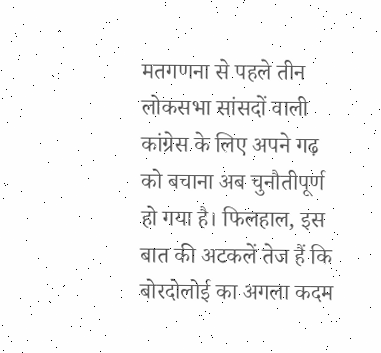मतगणना से पहले तीन लोकसभा सांसदों वाली कांग्रेस के लिए अपने गढ़ को बचाना अब चुनौतीपूर्ण हो गया है। फिलहाल, इस बात की अटकलें तेज हैं कि बोरदोलोई का अगला कदम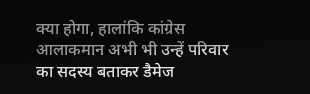क्या होगा, हालांकि कांग्रेस आलाकमान अभी भी उन्हें परिवार का सदस्य बताकर डैमेज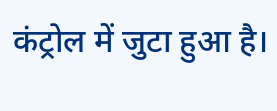कंट्रोल में जुटा हुआ है।